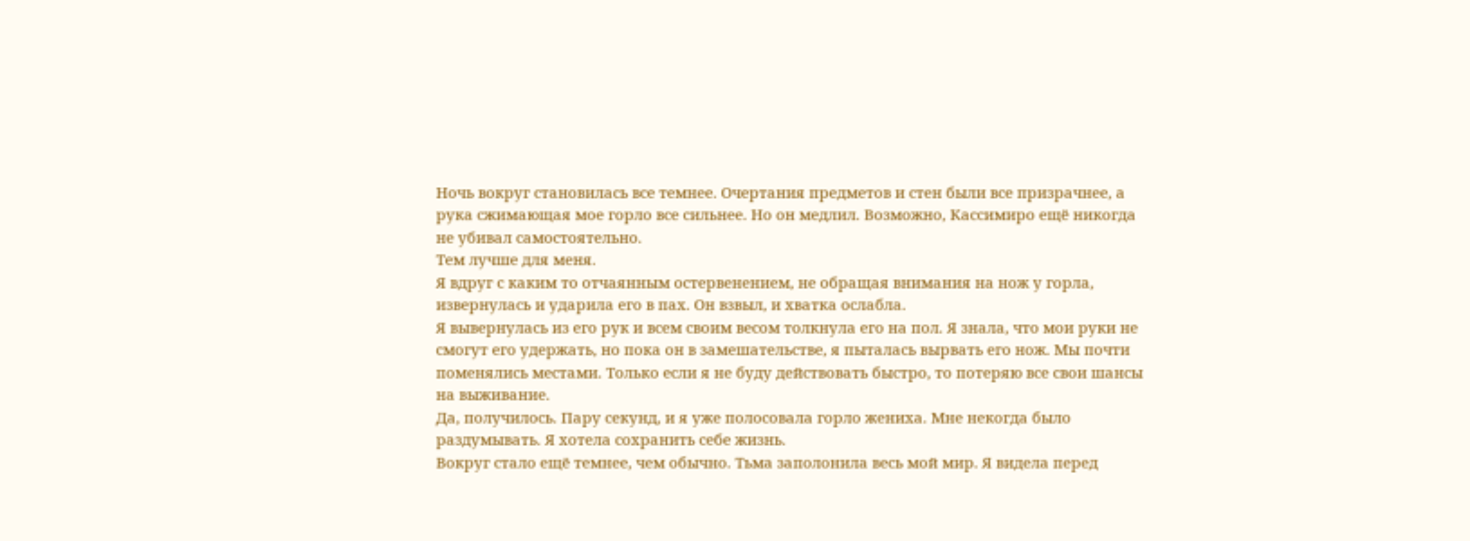Ночь вокруг становилась все темнее. Очертания предметов и стен были все призрачнее, а рука сжимающая мое горло все сильнее. Но он медлил. Возможно, Кассимиро ещё никогда не убивал самостоятельно.
Тем лучше для меня.
Я вдруг с каким то отчаянным остервенением, не обращая внимания на нож у горла, извернулась и ударила его в пах. Он взвыл, и хватка ослабла.
Я вывернулась из его рук и всем своим весом толкнула его на пол. Я знала, что мои руки не смогут его удержать, но пока он в замешательстве, я пыталась вырвать его нож. Мы почти поменялись местами. Только если я не буду действовать быстро, то потеряю все свои шансы на выживание.
Да, получилось. Пару секунд, и я уже полосовала горло жениха. Мне некогда было раздумывать. Я хотела сохранить себе жизнь.
Вокруг стало ещё темнее, чем обычно. Тьма заполонила весь мой мир. Я видела перед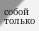собой только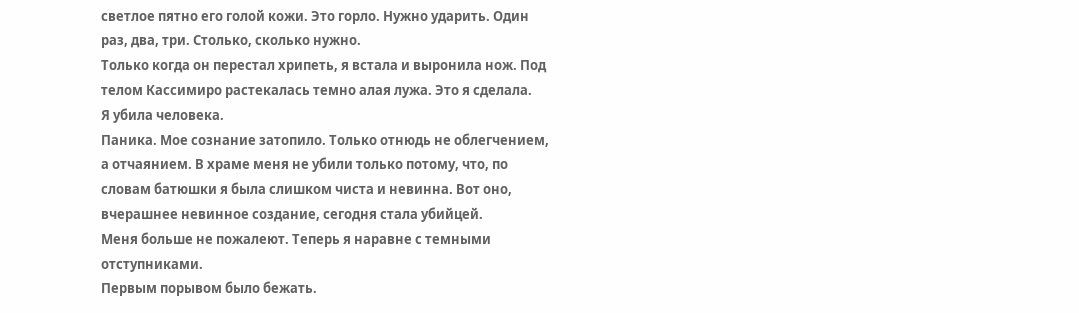светлое пятно его голой кожи. Это горло. Нужно ударить. Один раз, два, три. Столько, сколько нужно.
Только когда он перестал хрипеть, я встала и выронила нож. Под телом Кассимиро растекалась темно алая лужа. Это я сделала.
Я убила человека.
Паника. Мое сознание затопило. Только отнюдь не облегчением, а отчаянием. В храме меня не убили только потому, что, по словам батюшки я была слишком чиста и невинна. Вот оно, вчерашнее невинное создание, сегодня стала убийцей.
Меня больше не пожалеют. Теперь я наравне с темными отступниками.
Первым порывом было бежать.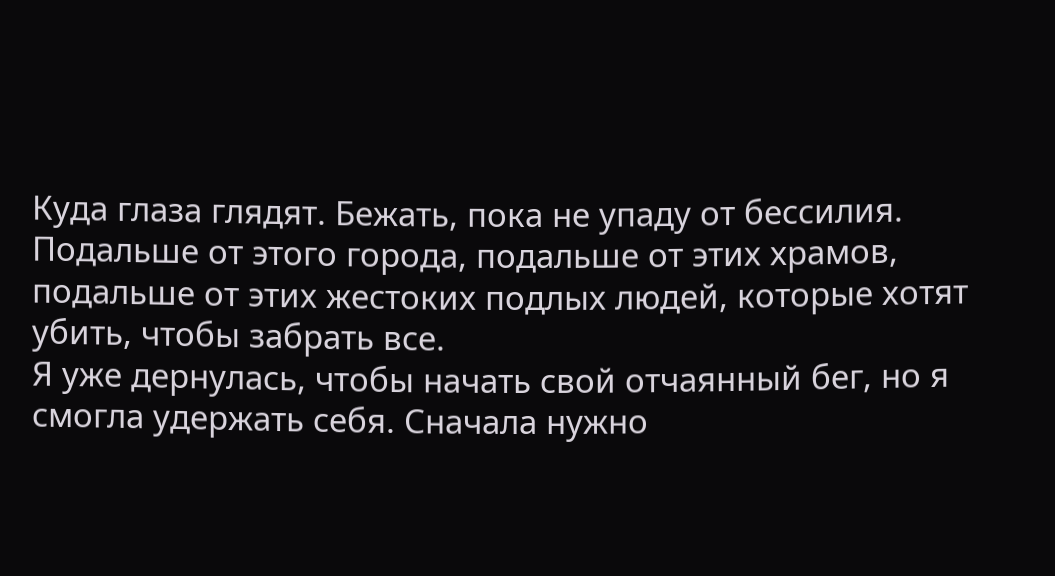Куда глаза глядят. Бежать, пока не упаду от бессилия. Подальше от этого города, подальше от этих храмов, подальше от этих жестоких подлых людей, которые хотят убить, чтобы забрать все.
Я уже дернулась, чтобы начать свой отчаянный бег, но я смогла удержать себя. Сначала нужно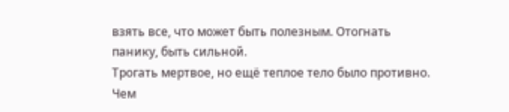взять все, что может быть полезным. Отогнать панику, быть сильной.
Трогать мертвое, но ещё теплое тело было противно. Чем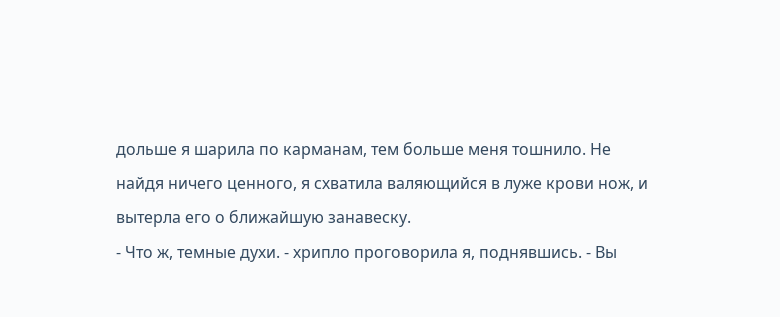дольше я шарила по карманам, тем больше меня тошнило. Не найдя ничего ценного, я схватила валяющийся в луже крови нож, и вытерла его о ближайшую занавеску.
- Что ж, темные духи. - хрипло проговорила я, поднявшись. - Вы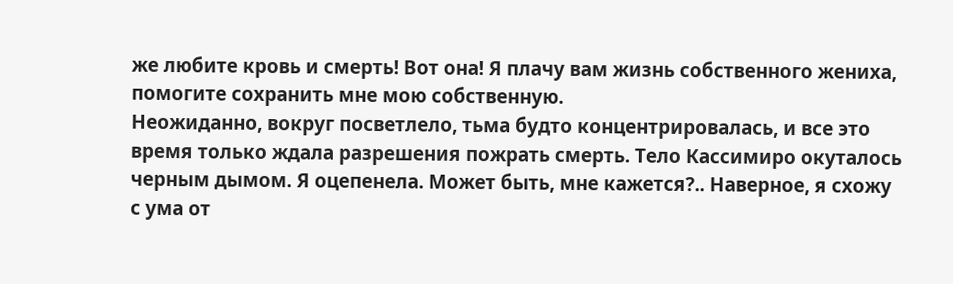же любите кровь и смерть! Вот она! Я плачу вам жизнь собственного жениха, помогите сохранить мне мою собственную.
Неожиданно, вокруг посветлело, тьма будто концентрировалась, и все это время только ждала разрешения пожрать смерть. Тело Кассимиро окуталось черным дымом. Я оцепенела. Может быть, мне кажется?.. Наверное, я схожу с ума от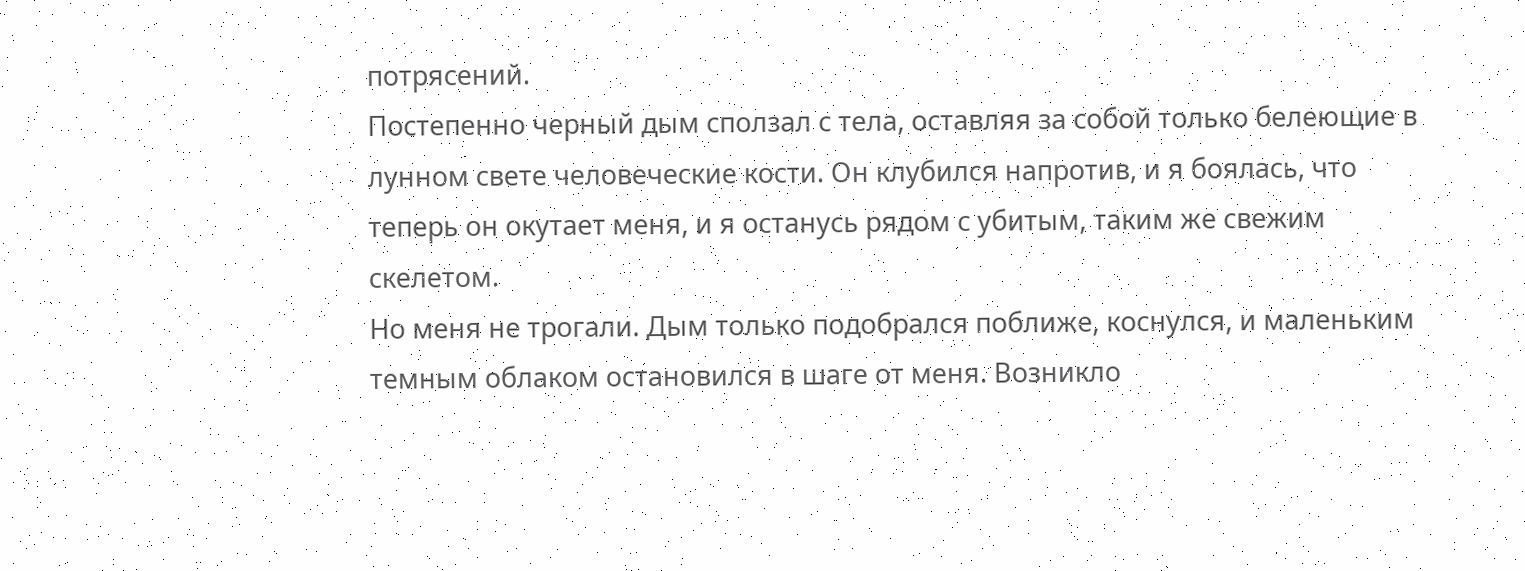потрясений.
Постепенно черный дым сползал с тела, оставляя за собой только белеющие в лунном свете человеческие кости. Он клубился напротив, и я боялась, что теперь он окутает меня, и я останусь рядом с убитым, таким же свежим скелетом.
Но меня не трогали. Дым только подобрался поближе, коснулся, и маленьким темным облаком остановился в шаге от меня. Возникло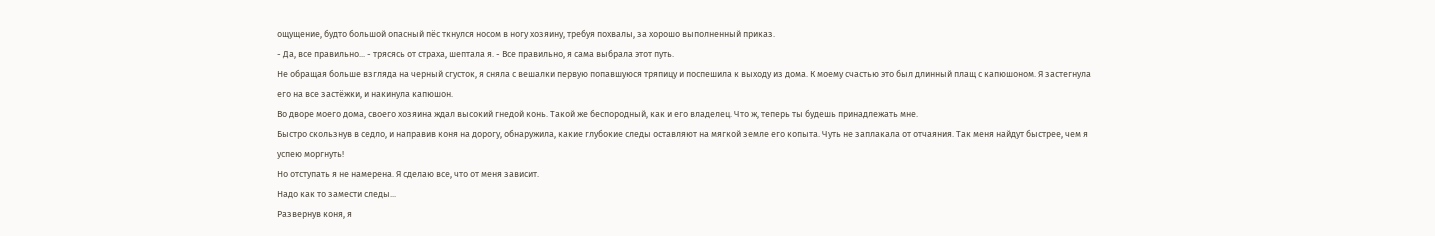ощущение, будто большой опасный пёс ткнулся носом в ногу хозяину, требуя похвалы, за хорошо выполненный приказ.
- Да, все правильно... - трясясь от страха, шептала я. - Все правильно, я сама выбрала этот путь.
Не обращая больше взгляда на черный сгусток, я сняла с вешалки первую попавшуюся тряпицу и поспешила к выходу из дома. К моему счастью это был длинный плащ с капюшоном. Я застегнула его на все застёжки, и накинула капюшон.
Во дворе моего дома, своего хозяина ждал высокий гнедой конь. Такой же беспородный, как и его владелец. Что ж, теперь ты будешь принадлежать мне.
Быстро скользнув в седло, и направив коня на дорогу, обнаружила, какие глубокие следы оставляют на мягкой земле его копыта. Чуть не заплакала от отчаяния. Так меня найдут быстрее, чем я успею моргнуть!
Но отступать я не намерена. Я сделаю все, что от меня зависит.
Надо как то замести следы...
Развернув коня, я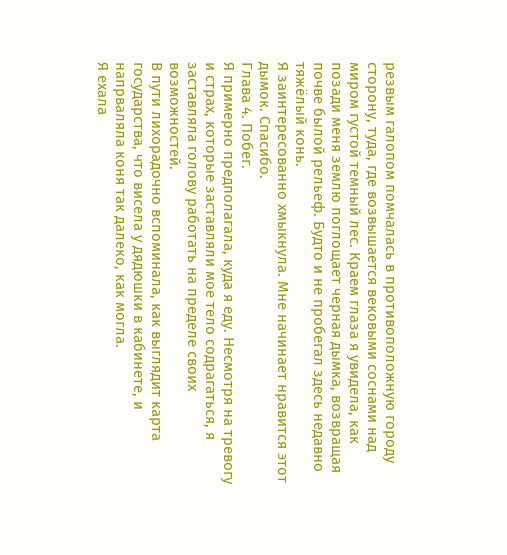резвым галопом помчалась в противоположную городу сторону, туда, где возвышается вековыми соснами над миром густой темный лес. Краем глаза я увидела, как позади меня землю поглощает черная дымка, возвращая почве былой рельеф. Будто и не пробегал здесь недавно тяжёлый конь.
Я заинтересованно хмыкнула. Мне начинает нравится этот дымок. Спасибо.
Глава 4. Побег.
Я примерно предполагала, куда я еду. Несмотря на тревогу и страх, которые заставляли мое тело содрагаться, я заставляла голову работать на пределе своих возможностей.
В пути лихорадочно вспоминала, как выглядит карта государства, что висела у дядюшки в кабинете, и напрваляла коня так далеко, как могла.
Я ехала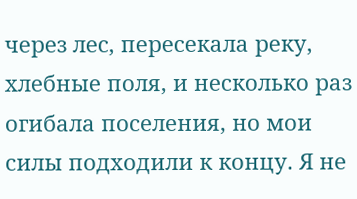через лес, пересекала реку, хлебные поля, и несколько раз огибала поселения, но мои силы подходили к концу. Я не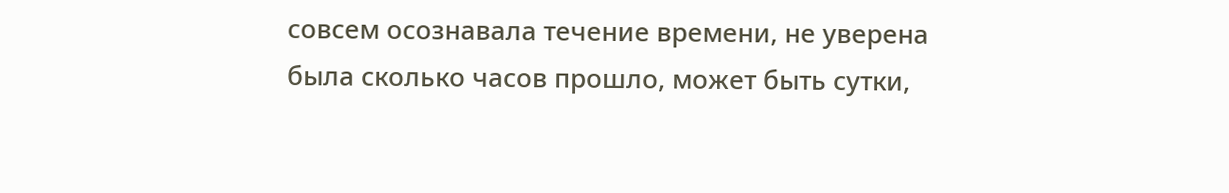совсем осознавала течение времени, не уверена была сколько часов прошло, может быть сутки,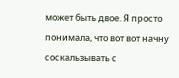может быть двое. Я просто понимала, что вот вот начну соскальзывать с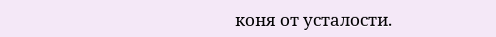коня от усталости.